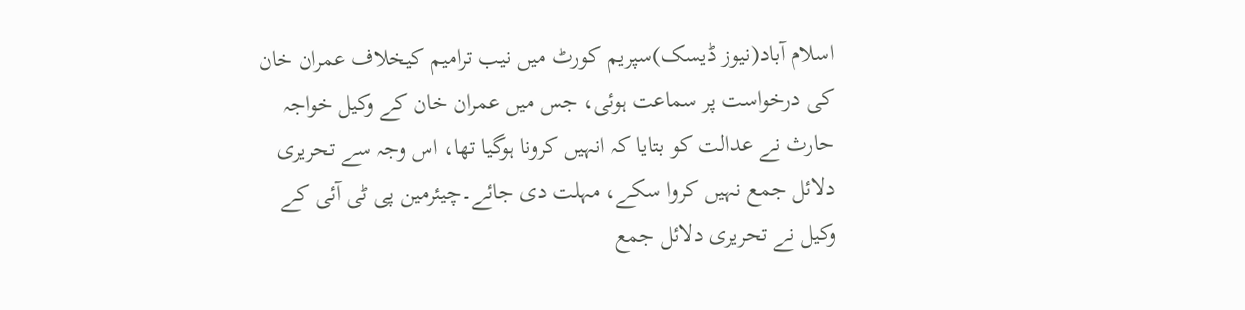اسلام آباد(نیوز ڈیسک)سپریم کورٹ میں نیب ترامیم کیخلاف عمران خان کی درخواست پر سماعت ہوئی، جس میں عمران خان کے وکیل خواجہ حارث نے عدالت کو بتایا کہ انہیں کرونا ہوگیا تھا، اس وجہ سے تحریری دلائل جمع نہیں کروا سکے، مہلت دی جائے۔چیئرمین پی ٹی آئی کے وکیل نے تحریری دلائل جمع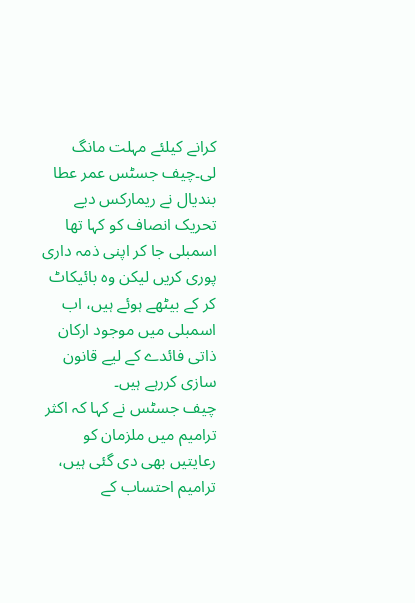کرانے کیلئے مہلت مانگ لی۔چیف جسٹس عمر عطا بندیال نے ریمارکس دیے تحریک انصاف کو کہا تھا اسمبلی جا کر اپنی ذمہ داری پوری کریں لیکن وہ بائیکاٹ کر کے بیٹھے ہوئے ہیں، اب اسمبلی میں موجود ارکان ذاتی فائدے کے لیے قانون سازی کررہے ہیں۔
چیف جسٹس نے کہا کہ اکثر ترامیم میں ملزمان کو رعایتیں بھی دی گئی ہیں، ترامیم احتساب کے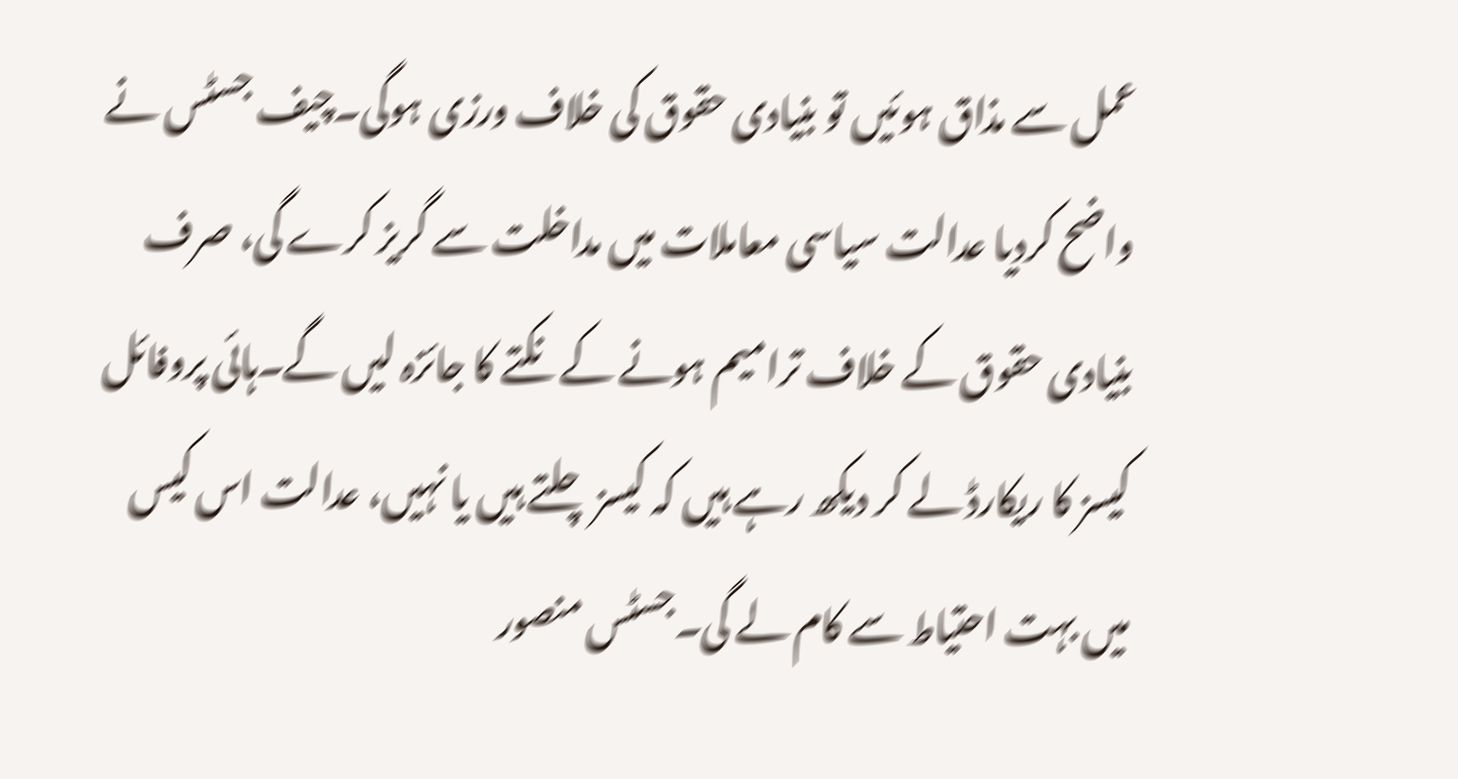عمل سے مذاق ہوئیں تو بنیادی حقوق کی خلاف ورزی ہوگی۔چیف جسٹس نے واضح کردیا عدالت سیاسی معاملات میں مداخلت سے گریز کرے گی، صرف بنیادی حقوق کے خلاف ترامیم ہونے کے نکتے کا جائزہ لیں گے۔ہائی پروفائل کیسز کا ریکارڈ لے کر دیکھ رہے ہیں کہ کیسز چلتے ہیں یا نہیں، عدالت اس کیس میں بہت احتیاط سے کام لے گی۔جسٹس منصور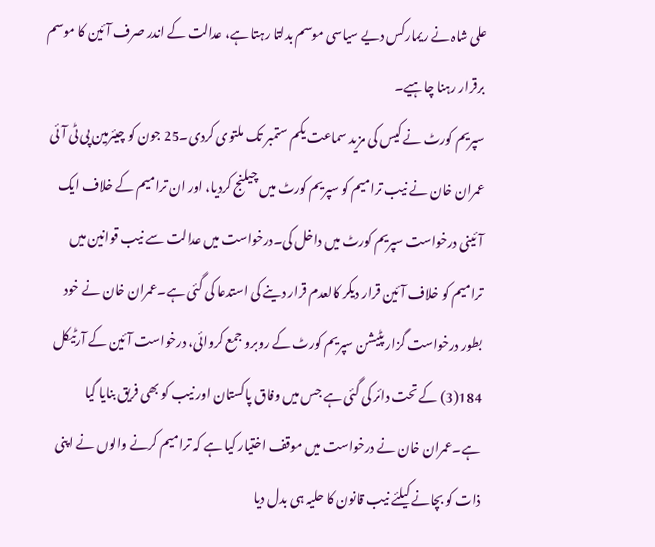علی شاہ نے ریمارکس دیے سیاسی موسم بدلتا رہتا ہے، عدالت کے اندر صرف آئین کا موسم برقرار رہنا چاہیے۔
سپریم کورٹ نے کیس کی مزید سماعت یکم ستمبر تک ملتوی کردی۔25 جون کو چیئرمین پی ٹی آئی عمران خان نے نیب ترامیم کو سپریم کورٹ میں چیلنج کردیا، اور ان ترامیم کے خلاف ایک آئینی درخواست سپریم کورٹ میں داخل کی۔درخواست میں عدالت سے نیب قوانین میں ترامیم کو خلاف آئین قرار دیکر کالعدم قرار دینے کی استدعا کی گئی ہے۔عمران خان نے خود بطور درخواست گزار پٹیشن سپریم کورٹ کے روبرو جمع کروائی، درخواست آئین کے آرٹیکل 184(3) کے تحت دائر کی گئی ہے جس میں وفاق پاکستان اور نیب کو بھی فریق بنایا گیا ہے۔عمران خان نے درخواست میں موقف اختیار کیا ہے کہ ترامیم کرنے والوں نے اپنی ذات کو بچانے کیلئے نیب قانون کا حلیہ ہی بدل دیا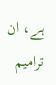ہے، ان ترامیم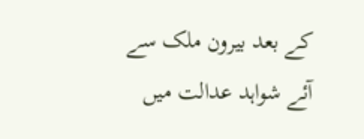کے بعد بیرون ملک سے آئے شواہد عدالت میں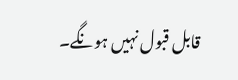قابل قبول نہیں ہونگے۔